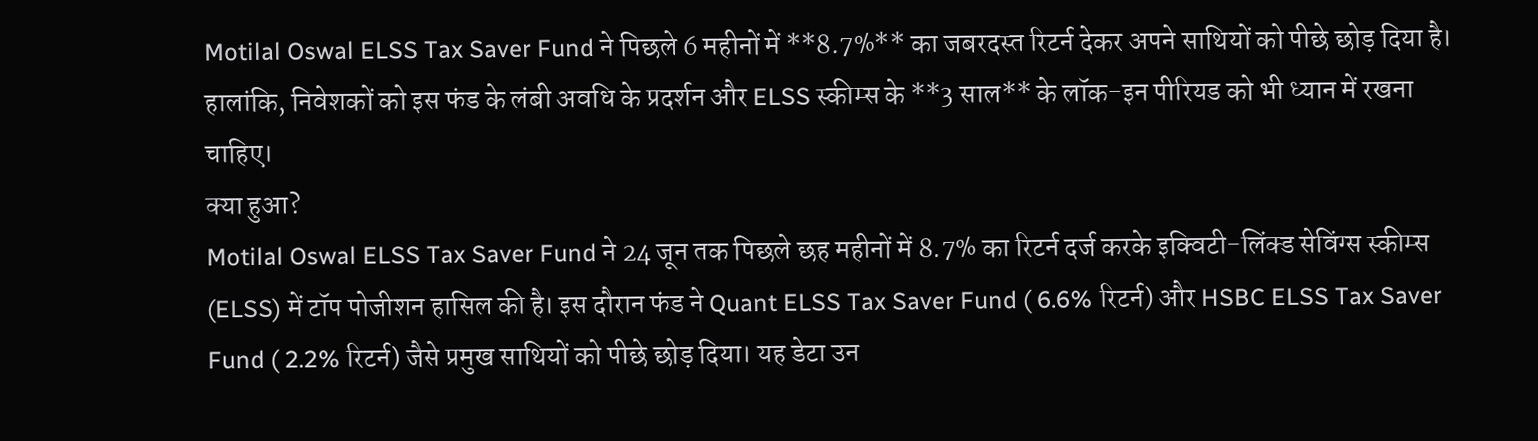Motilal Oswal ELSS Tax Saver Fund ने पिछले 6 महीनों में **8.7%** का जबरदस्त रिटर्न देकर अपने साथियों को पीछे छोड़ दिया है। हालांकि, निवेशकों को इस फंड के लंबी अवधि के प्रदर्शन और ELSS स्कीम्स के **3 साल** के लॉक-इन पीरियड को भी ध्यान में रखना चाहिए।
क्या हुआ?
Motilal Oswal ELSS Tax Saver Fund ने 24 जून तक पिछले छह महीनों में 8.7% का रिटर्न दर्ज करके इक्विटी-लिंक्ड सेविंग्स स्कीम्स (ELSS) में टॉप पोजीशन हासिल की है। इस दौरान फंड ने Quant ELSS Tax Saver Fund ( 6.6% रिटर्न) और HSBC ELSS Tax Saver Fund ( 2.2% रिटर्न) जैसे प्रमुख साथियों को पीछे छोड़ दिया। यह डेटा उन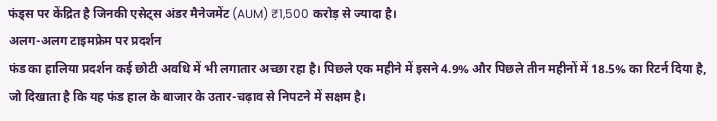फंड्स पर केंद्रित है जिनकी एसेट्स अंडर मैनेजमेंट (AUM) ₹1,500 करोड़ से ज्यादा है।
अलग-अलग टाइमफ्रेम पर प्रदर्शन
फंड का हालिया प्रदर्शन कई छोटी अवधि में भी लगातार अच्छा रहा है। पिछले एक महीने में इसने 4.9% और पिछले तीन महीनों में 18.5% का रिटर्न दिया है, जो दिखाता है कि यह फंड हाल के बाजार के उतार-चढ़ाव से निपटने में सक्षम है।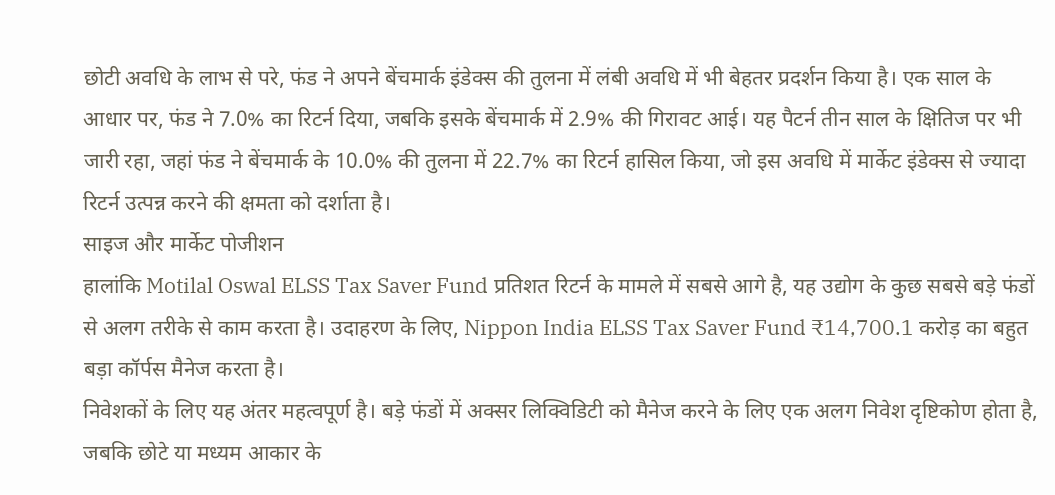छोटी अवधि के लाभ से परे, फंड ने अपने बेंचमार्क इंडेक्स की तुलना में लंबी अवधि में भी बेहतर प्रदर्शन किया है। एक साल के आधार पर, फंड ने 7.0% का रिटर्न दिया, जबकि इसके बेंचमार्क में 2.9% की गिरावट आई। यह पैटर्न तीन साल के क्षितिज पर भी जारी रहा, जहां फंड ने बेंचमार्क के 10.0% की तुलना में 22.7% का रिटर्न हासिल किया, जो इस अवधि में मार्केट इंडेक्स से ज्यादा रिटर्न उत्पन्न करने की क्षमता को दर्शाता है।
साइज और मार्केट पोजीशन
हालांकि Motilal Oswal ELSS Tax Saver Fund प्रतिशत रिटर्न के मामले में सबसे आगे है, यह उद्योग के कुछ सबसे बड़े फंडों से अलग तरीके से काम करता है। उदाहरण के लिए, Nippon India ELSS Tax Saver Fund ₹14,700.1 करोड़ का बहुत बड़ा कॉर्पस मैनेज करता है।
निवेशकों के लिए यह अंतर महत्वपूर्ण है। बड़े फंडों में अक्सर लिक्विडिटी को मैनेज करने के लिए एक अलग निवेश दृष्टिकोण होता है, जबकि छोटे या मध्यम आकार के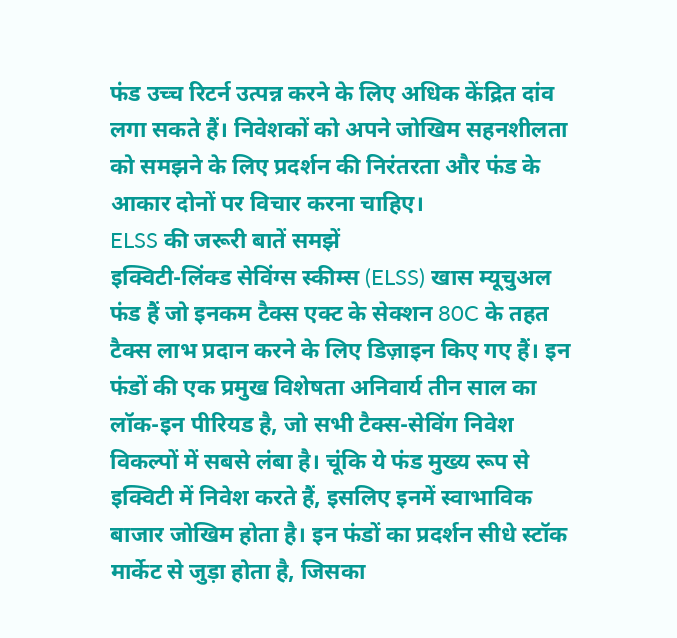फंड उच्च रिटर्न उत्पन्न करने के लिए अधिक केंद्रित दांव लगा सकते हैं। निवेशकों को अपने जोखिम सहनशीलता को समझने के लिए प्रदर्शन की निरंतरता और फंड के आकार दोनों पर विचार करना चाहिए।
ELSS की जरूरी बातें समझें
इक्विटी-लिंक्ड सेविंग्स स्कीम्स (ELSS) खास म्यूचुअल फंड हैं जो इनकम टैक्स एक्ट के सेक्शन 80C के तहत टैक्स लाभ प्रदान करने के लिए डिज़ाइन किए गए हैं। इन फंडों की एक प्रमुख विशेषता अनिवार्य तीन साल का लॉक-इन पीरियड है, जो सभी टैक्स-सेविंग निवेश विकल्पों में सबसे लंबा है। चूंकि ये फंड मुख्य रूप से इक्विटी में निवेश करते हैं, इसलिए इनमें स्वाभाविक बाजार जोखिम होता है। इन फंडों का प्रदर्शन सीधे स्टॉक मार्केट से जुड़ा होता है, जिसका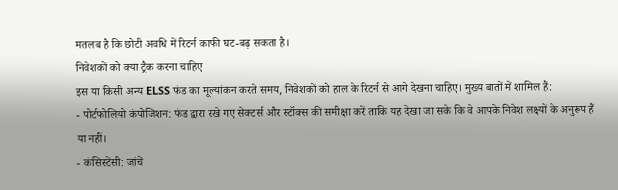मतलब है कि छोटी अवधि में रिटर्न काफी घट-बढ़ सकता है।
निवेशकों को क्या ट्रैक करना चाहिए
इस या किसी अन्य ELSS फंड का मूल्यांकन करते समय, निवेशकों को हाल के रिटर्न से आगे देखना चाहिए। मुख्य बातों में शामिल हैं:
- पोर्टफोलियो कंपोजिशन: फंड द्वारा रखे गए सेक्टर्स और स्टॉक्स की समीक्षा करें ताकि यह देखा जा सके कि वे आपके निवेश लक्ष्यों के अनुरूप हैं या नहीं।
- कंसिस्टेंसी: जांचें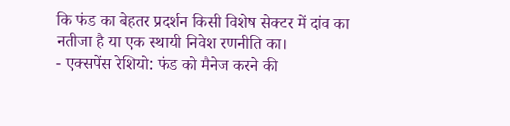कि फंड का बेहतर प्रदर्शन किसी विशेष सेक्टर में दांव का नतीजा है या एक स्थायी निवेश रणनीति का।
- एक्सपेंस रेशियो: फंड को मैनेज करने की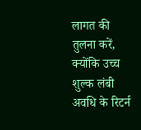लागत की तुलना करें, क्योंकि उच्च शुल्क लंबी अवधि के रिटर्न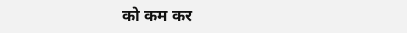को कम कर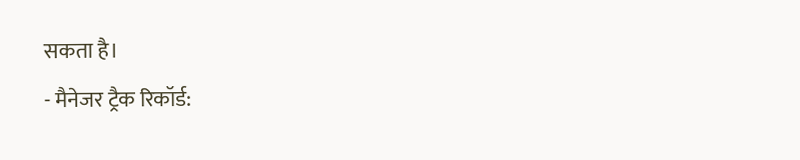सकता है।
- मैनेजर ट्रैक रिकॉर्ड: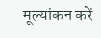मूल्यांकन करें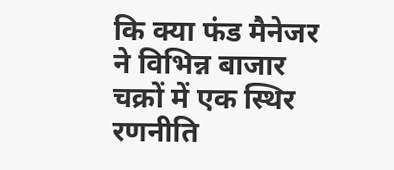कि क्या फंड मैनेजर ने विभिन्न बाजार चक्रों में एक स्थिर रणनीति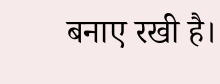बनाए रखी है।